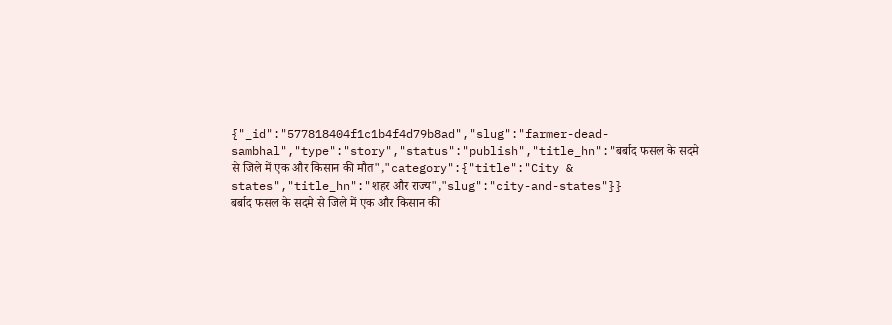{"_id":"577818404f1c1b4f4d79b8ad","slug":"farmer-dead-sambhal","type":"story","status":"publish","title_hn":"बर्बाद फसल के सदमे से जिले में एक और किसान की मौत","category":{"title":"City & states","title_hn":"शहर और राज्य","slug":"city-and-states"}}
बर्बाद फसल के सदमे से जिले में एक और किसान की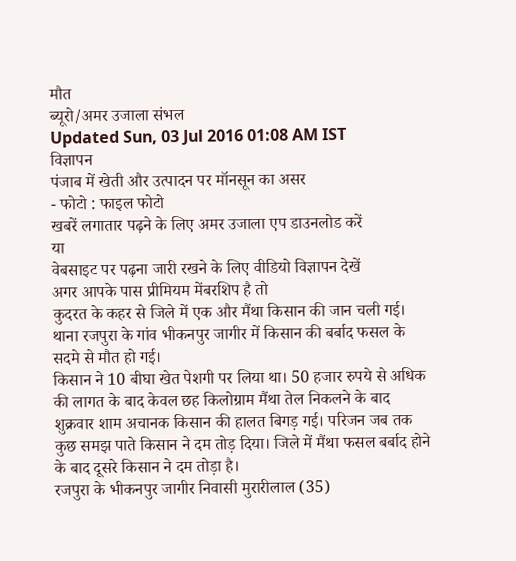मौत
ब्यूरो/अमर उजाला संभल
Updated Sun, 03 Jul 2016 01:08 AM IST
विज्ञापन
पंजाब में खेती और उत्पादन पर मॉनसून का असर
- फोटो : फाइल फोटो
खबरें लगातार पढ़ने के लिए अमर उजाला एप डाउनलोड करें
या
वेबसाइट पर पढ़ना जारी रखने के लिए वीडियो विज्ञापन देखें
अगर आपके पास प्रीमियम मेंबरशिप है तो
कुदरत के कहर से जिले में एक और मैंथा किसान की जान चली गई। थाना रजपुरा के गांव भीकनपुर जागीर में किसान की बर्बाद फसल के सदमे से मौत हो गई।
किसान ने 10 बीघा खेत पेशगी पर लिया था। 50 हजार रुपये से अधिक की लागत के बाद केवल छह किलोग्राम मैंथा तेल निकलने के बाद शुक्रवार शाम अचानक किसान की हालत बिगड़ गई। परिजन जब तक कुछ समझ पाते किसान ने दम तोड़ दिया। जिले में मैंथा फसल बर्बाद होने के बाद दूसरे किसान ने दम तोड़ा है।
रजपुरा के भीकनपुर जागीर निवासी मुरारीलाल (35)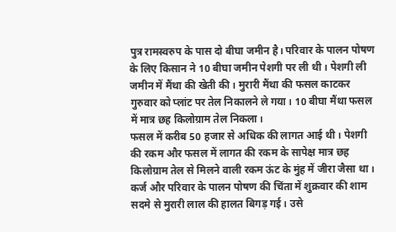पुत्र रामस्वरुप के पास दो बीघा जमीन है। परिवार के पालन पोषण के लिए किसान ने 10 बीघा जमीन पेशगी पर ली थी। पेशगी ली जमीन में मैंथा की खेती की। मुरारी मैंथा की फसल काटकर गुरुवार को प्लांट पर तेल निकालने ले गया। 10 बीघा मैंथा फसल में मात्र छह किलोग्राम तेल निकला।
फसल में करीब 50 हजार से अधिक की लागत आई थी। पेशगी की रकम और फसल में लागत की रकम के सापेक्ष मात्र छह किलोग्राम तेल से मिलने वाली रकम ऊंट के मुंह में जीरा जैसा था। कर्ज और परिवार के पालन पोषण की चिंता में शुक्रवार की शाम सदमे से मुरारी लाल की हालत बिगड़ गई। उसे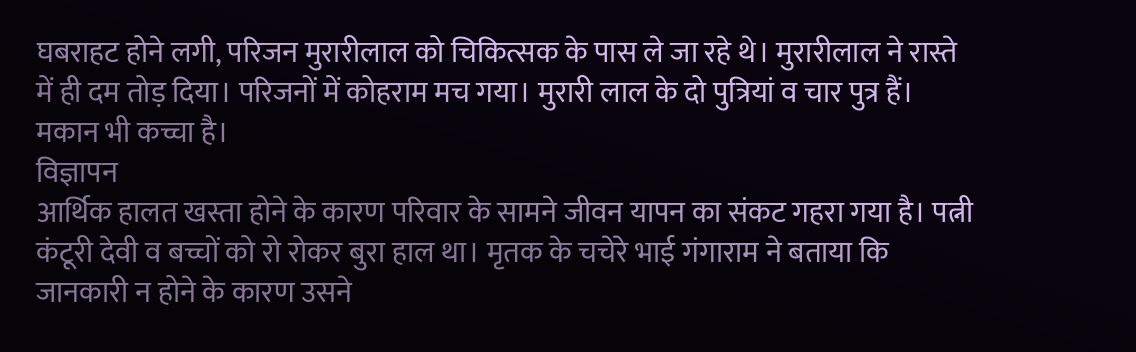घबराहट होने लगी, परिजन मुरारीलाल को चिकित्सक के पास ले जा रहे थे। मुरारीलाल ने रास्ते में ही दम तोड़ दिया। परिजनों में कोहराम मच गया। मुरारी लाल के दो पुत्रियां व चार पुत्र हैं। मकान भी कच्चा है।
विज्ञापन
आर्थिक हालत खस्ता होने के कारण परिवार के सामने जीवन यापन का संकट गहरा गया है। पत्नी कंटूरी देवी व बच्चों को रो रोकर बुरा हाल था। मृतक के चचेरे भाई गंगाराम ने बताया कि जानकारी न होने के कारण उसने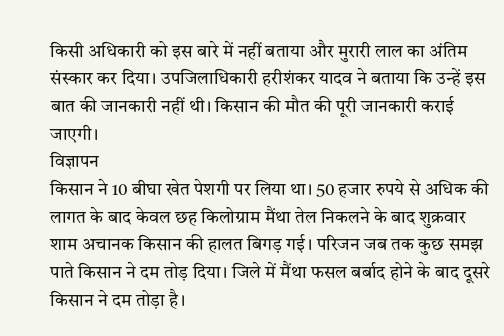किसी अधिकारी को इस बारे में नहीं बताया और मुरारी लाल का अंतिम संस्कार कर दिया। उपजिलाधिकारी हरीशंकर यादव ने बताया कि उन्हें इस बात की जानकारी नहीं थी। किसान की मौत की पूरी जानकारी कराई जाएगी।
विज्ञापन
किसान ने 10 बीघा खेत पेशगी पर लिया था। 50 हजार रुपये से अधिक की लागत के बाद केवल छह किलोग्राम मैंथा तेल निकलने के बाद शुक्रवार शाम अचानक किसान की हालत बिगड़ गई। परिजन जब तक कुछ समझ पाते किसान ने दम तोड़ दिया। जिले में मैंथा फसल बर्बाद होने के बाद दूसरे किसान ने दम तोड़ा है।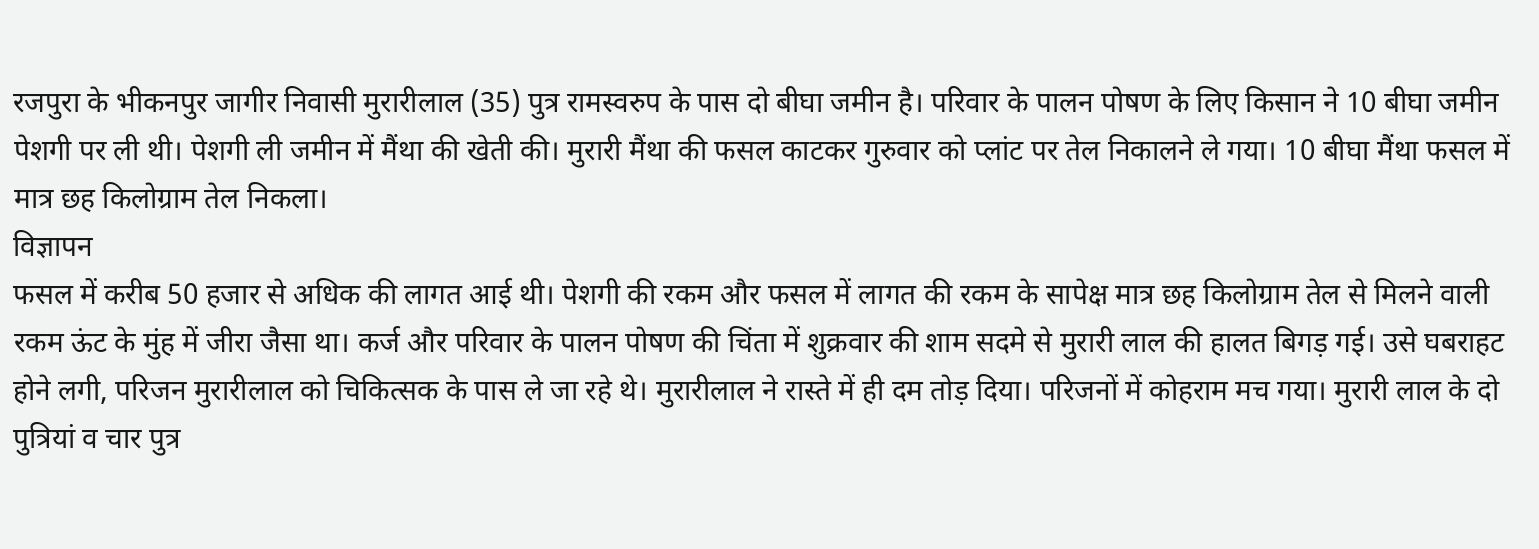रजपुरा के भीकनपुर जागीर निवासी मुरारीलाल (35) पुत्र रामस्वरुप के पास दो बीघा जमीन है। परिवार के पालन पोषण के लिए किसान ने 10 बीघा जमीन पेशगी पर ली थी। पेशगी ली जमीन में मैंथा की खेती की। मुरारी मैंथा की फसल काटकर गुरुवार को प्लांट पर तेल निकालने ले गया। 10 बीघा मैंथा फसल में मात्र छह किलोग्राम तेल निकला।
विज्ञापन
फसल में करीब 50 हजार से अधिक की लागत आई थी। पेशगी की रकम और फसल में लागत की रकम के सापेक्ष मात्र छह किलोग्राम तेल से मिलने वाली रकम ऊंट के मुंह में जीरा जैसा था। कर्ज और परिवार के पालन पोषण की चिंता में शुक्रवार की शाम सदमे से मुरारी लाल की हालत बिगड़ गई। उसे घबराहट होने लगी, परिजन मुरारीलाल को चिकित्सक के पास ले जा रहे थे। मुरारीलाल ने रास्ते में ही दम तोड़ दिया। परिजनों में कोहराम मच गया। मुरारी लाल के दो पुत्रियां व चार पुत्र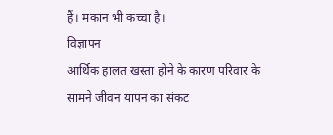हैं। मकान भी कच्चा है।
विज्ञापन
आर्थिक हालत खस्ता होने के कारण परिवार के सामने जीवन यापन का संकट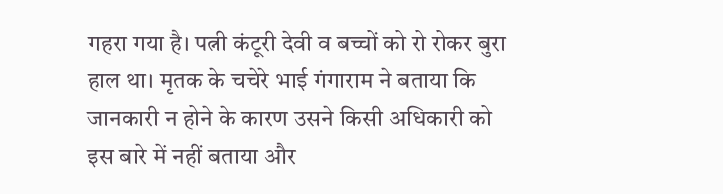गहरा गया है। पत्नी कंटूरी देवी व बच्चों को रो रोकर बुरा हाल था। मृतक के चचेरे भाई गंगाराम ने बताया कि जानकारी न होने के कारण उसने किसी अधिकारी को इस बारे में नहीं बताया और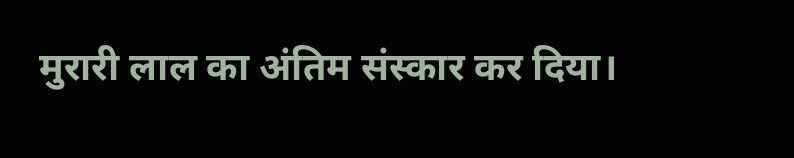मुरारी लाल का अंतिम संस्कार कर दिया।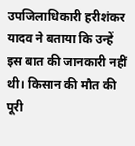उपजिलाधिकारी हरीशंकर यादव ने बताया कि उन्हें इस बात की जानकारी नहीं थी। किसान की मौत की पूरी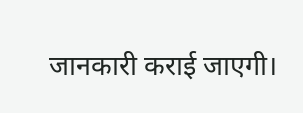जानकारी कराई जाएगी।